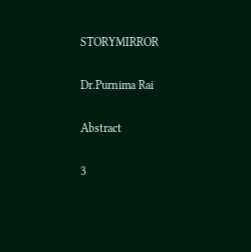STORYMIRROR

Dr.Purnima Rai

Abstract

3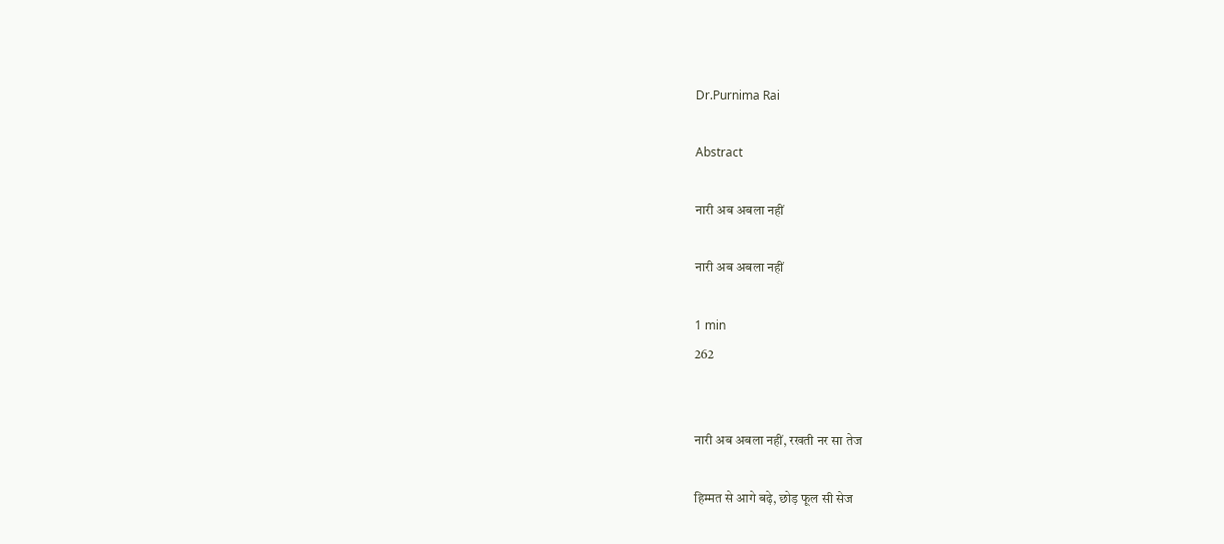Dr.Purnima Rai

Abstract

नारी अब अबला नहीं

नारी अब अबला नहीं

1 min
262


नारी अब अबला नहीं, रखती नर सा तेज

हिम्मत से आगे बढ़े, छोड़ फूल सी सेज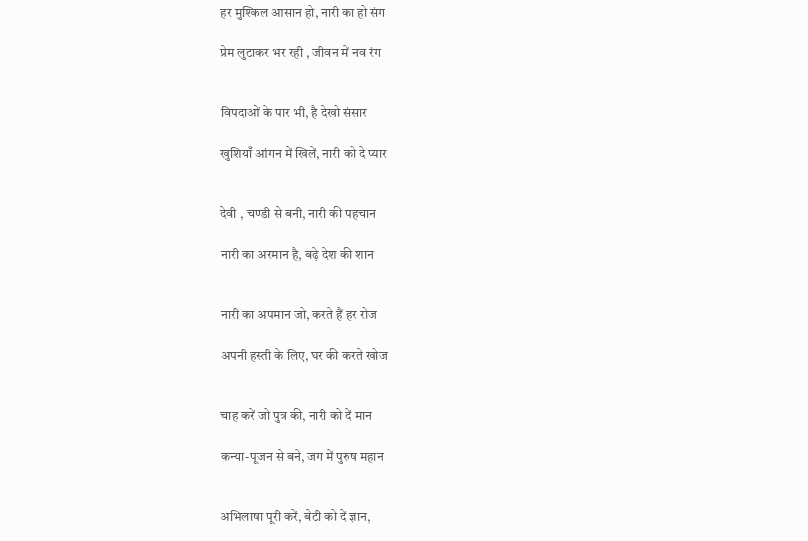हर मुश्किल आसान हो, नारी का हो संग

प्रेम लुटाकर भर रही , जीवन में नव रंग


विपदाओं के पार भी, है देखो संसार

खुशियाँ आंगन में खिलें, नारी को दे प्यार


देवी , चण्डी से बनी, नारी की पहचान

नारी का अरमान है, बढ़े देश की शान


नारी का अपमान जो, करते हैं हर रोज

अपनी हस्ती के लिए, घर की करते खोज


चाह करें जो पुत्र की, नारी को दें मान

कन्या-पूजन से बने, जग में पुरुष महान


अभिलाषा पूरी करें, बेटी को दें ज्ञान,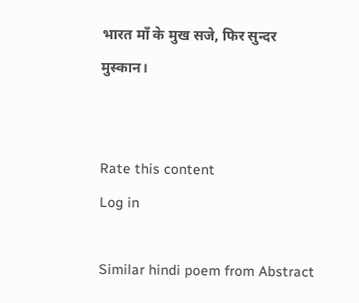भारत माँ के मुख सजे, फिर सुन्दर मुस्कान।


Rate this content
Log in

Similar hindi poem from Abstract